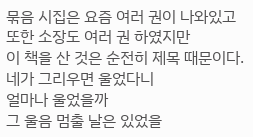묶음 시집은 요즘 여러 권이 나와있고
또한 소장도 여러 권 하였지만
이 책을 산 것은 순전히 제목 때문이다.
네가 그리우면 울었다니
얼마나 울었을까
그 울음 멈출 날은 있었을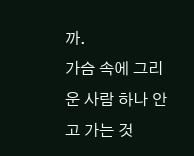까.
가슴 속에 그리운 사람 하나 안고 가는 것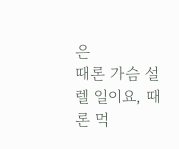은
때론 가슴 설렐 일이요, 때론 먹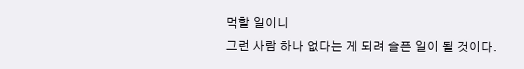먹할 일이니
그런 사람 하나 없다는 게 되려 슬픈 일이 될 것이다.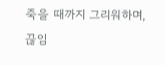죽을 때까지 그리워하며, 끊임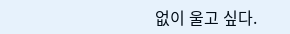없이 울고 싶다.